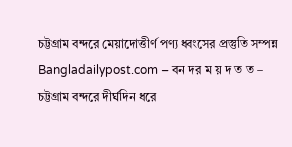চট্টগ্রাম বন্দরে মেয়াদোত্তীর্ণ পণ্য ধ্বংসের প্রস্তুতি সম্পন্ন
Bangladailypost.com – বন দর ম য় দ ত ত – চট্টগ্রাম বন্দরে দীর্ঘদিন ধরে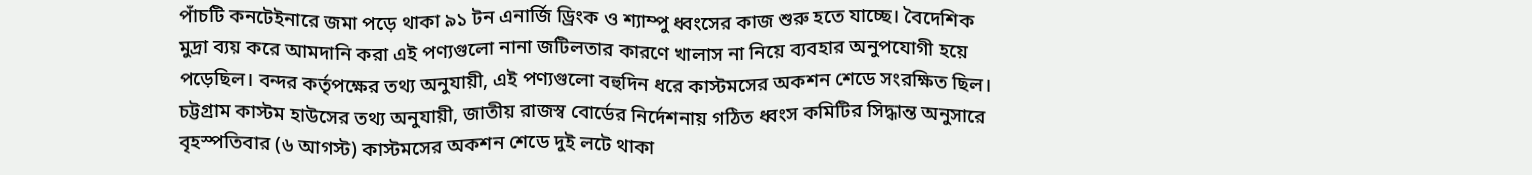পাঁচটি কনটেইনারে জমা পড়ে থাকা ৯১ টন এনার্জি ড্রিংক ও শ্যাম্পু ধ্বংসের কাজ শুরু হতে যাচ্ছে। বৈদেশিক মুদ্রা ব্যয় করে আমদানি করা এই পণ্যগুলো নানা জটিলতার কারণে খালাস না নিয়ে ব্যবহার অনুপযোগী হয়ে পড়েছিল। বন্দর কর্তৃপক্ষের তথ্য অনুযায়ী, এই পণ্যগুলো বহুদিন ধরে কাস্টমসের অকশন শেডে সংরক্ষিত ছিল।
চট্টগ্রাম কাস্টম হাউসের তথ্য অনুযায়ী, জাতীয় রাজস্ব বোর্ডের নির্দেশনায় গঠিত ধ্বংস কমিটির সিদ্ধান্ত অনুসারে বৃহস্পতিবার (৬ আগস্ট) কাস্টমসের অকশন শেডে দুই লটে থাকা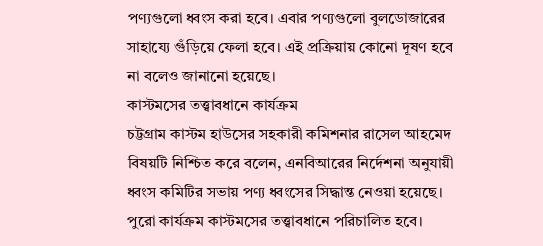পণ্যগুলো ধ্বংস করা হবে। এবার পণ্যগুলো বুলডোজারের সাহায্যে গুঁড়িয়ে ফেলা হবে। এই প্রক্রিয়ায় কোনো দূষণ হবে না বলেও জানানো হয়েছে।
কাস্টমসের তত্ত্বাবধানে কার্যক্রম
চট্টগ্রাম কাস্টম হাউসের সহকারী কমিশনার রাসেল আহমেদ বিষয়টি নিশ্চিত করে বলেন, এনবিআরের নির্দেশনা অনুযায়ী ধ্বংস কমিটির সভায় পণ্য ধ্বংসের সিদ্ধান্ত নেওয়া হয়েছে। পুরো কার্যক্রম কাস্টমসের তত্ত্বাবধানে পরিচালিত হবে।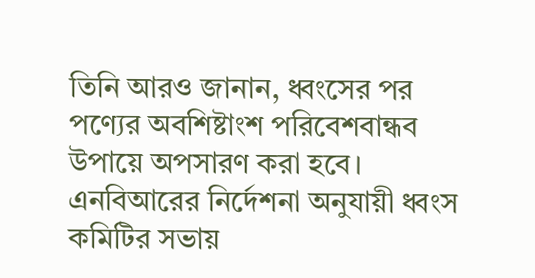তিনি আরও জানান, ধ্বংসের পর পণ্যের অবশিষ্টাংশ পরিবেশবান্ধব উপায়ে অপসারণ করা হবে।
এনবিআরের নির্দেশনা অনুযায়ী ধ্বংস কমিটির সভায়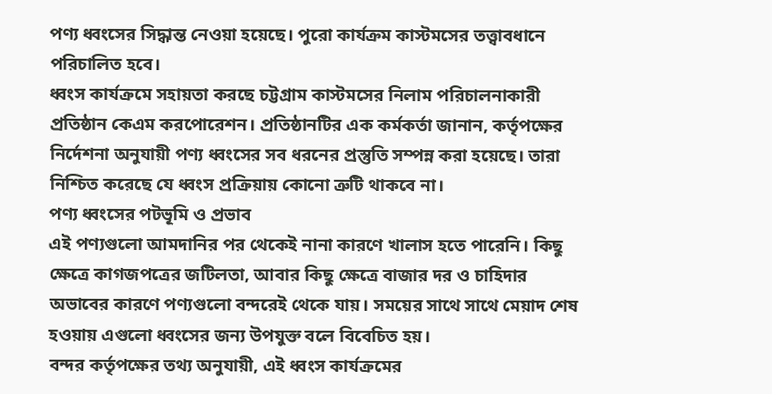পণ্য ধ্বংসের সিদ্ধান্ত নেওয়া হয়েছে। পুরো কার্যক্রম কাস্টমসের তত্ত্বাবধানে পরিচালিত হবে।
ধ্বংস কার্যক্রমে সহায়তা করছে চট্টগ্রাম কাস্টমসের নিলাম পরিচালনাকারী প্রতিষ্ঠান কেএম করপোরেশন। প্রতিষ্ঠানটির এক কর্মকর্তা জানান, কর্তৃপক্ষের নির্দেশনা অনুযায়ী পণ্য ধ্বংসের সব ধরনের প্রস্তুতি সম্পন্ন করা হয়েছে। তারা নিশ্চিত করেছে যে ধ্বংস প্রক্রিয়ায় কোনো ত্রুটি থাকবে না।
পণ্য ধ্বংসের পটভূমি ও প্রভাব
এই পণ্যগুলো আমদানির পর থেকেই নানা কারণে খালাস হতে পারেনি। কিছু ক্ষেত্রে কাগজপত্রের জটিলতা, আবার কিছু ক্ষেত্রে বাজার দর ও চাহিদার অভাবের কারণে পণ্যগুলো বন্দরেই থেকে যায়। সময়ের সাথে সাথে মেয়াদ শেষ হওয়ায় এগুলো ধ্বংসের জন্য উপযুক্ত বলে বিবেচিত হয়।
বন্দর কর্তৃপক্ষের তথ্য অনুযায়ী, এই ধ্বংস কার্যক্রমের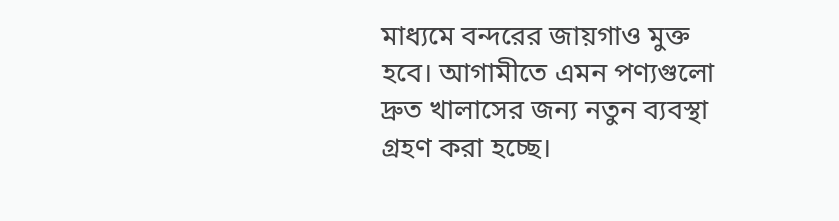মাধ্যমে বন্দরের জায়গাও মুক্ত হবে। আগামীতে এমন পণ্যগুলো দ্রুত খালাসের জন্য নতুন ব্যবস্থা গ্রহণ করা হচ্ছে।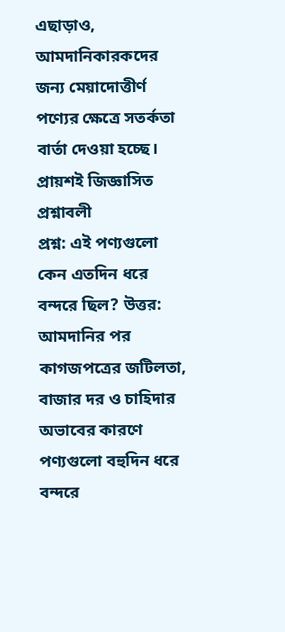এছাড়াও, আমদানিকারকদের জন্য মেয়াদোত্তীর্ণ পণ্যের ক্ষেত্রে সতর্কতা বার্তা দেওয়া হচ্ছে।
প্রায়শই জিজ্ঞাসিত প্রশ্নাবলী
প্রশ্ন: এই পণ্যগুলো কেন এতদিন ধরে বন্দরে ছিল? উত্তর: আমদানির পর কাগজপত্রের জটিলতা, বাজার দর ও চাহিদার অভাবের কারণে পণ্যগুলো বহুদিন ধরে বন্দরে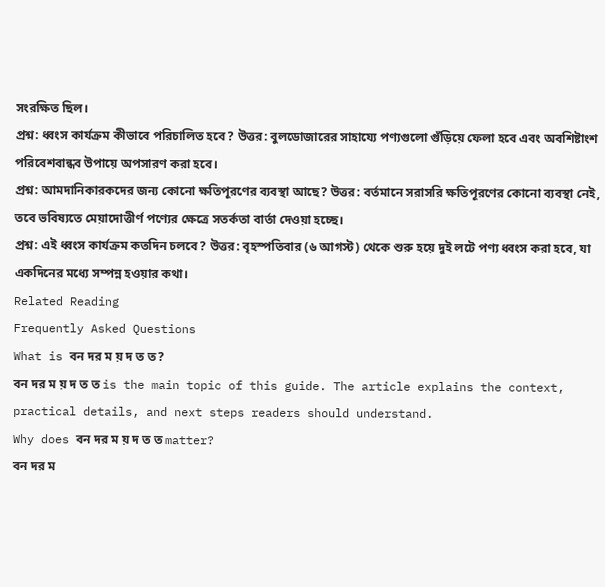সংরক্ষিত ছিল।
প্রশ্ন: ধ্বংস কার্যক্রম কীভাবে পরিচালিত হবে? উত্তর: বুলডোজারের সাহায্যে পণ্যগুলো গুঁড়িয়ে ফেলা হবে এবং অবশিষ্টাংশ পরিবেশবান্ধব উপায়ে অপসারণ করা হবে।
প্রশ্ন: আমদানিকারকদের জন্য কোনো ক্ষতিপূরণের ব্যবস্থা আছে? উত্তর: বর্তমানে সরাসরি ক্ষতিপূরণের কোনো ব্যবস্থা নেই, তবে ভবিষ্যতে মেয়াদোত্তীর্ণ পণ্যের ক্ষেত্রে সতর্কতা বার্তা দেওয়া হচ্ছে।
প্রশ্ন: এই ধ্বংস কার্যক্রম কতদিন চলবে? উত্তর: বৃহস্পতিবার (৬ আগস্ট) থেকে শুরু হয়ে দুই লটে পণ্য ধ্বংস করা হবে, যা একদিনের মধ্যে সম্পন্ন হওয়ার কথা।
Related Reading
Frequently Asked Questions
What is বন দর ম য় দ ত ত?
বন দর ম য় দ ত ত is the main topic of this guide. The article explains the context, practical details, and next steps readers should understand.
Why does বন দর ম য় দ ত ত matter?
বন দর ম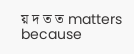য় দ ত ত matters because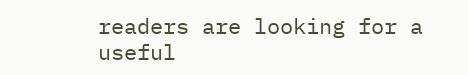readers are looking for a useful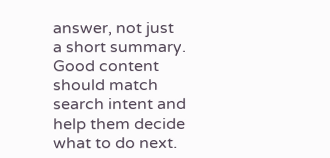answer, not just a short summary. Good content should match search intent and help them decide what to do next.